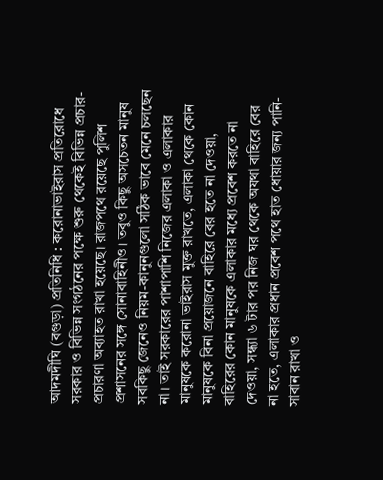আদমদীঘি (বগুড়া) প্রতিনিধি : করোনাভাইরাস প্রতিরোধে সরকার ও বিভিন্ন সংগঠনের পক্ষে শুরু থেকেই বিভিন্ন প্রচার-প্রচারণা অব্যাহত রাখা হয়েছে। রাজপথে রয়েছে পুলিশ প্রশাসনের সঙ্গে সোনাবাহিনীও। তবুও কিছু অসচেতন মানুষ সবকিছু জেনেও নিয়ম-কানুনগুলো সঠিক ভাবে মেনে চলছেন না। তাই সরকারের পাশাপাশি নিজের এলাকা ও এলাকার মানুষকে করোনা ভাইরাস মুক্ত রাখতে, এলাকা থেকে কোন মানুষকে বিনা প্রয়োজনে বাহিরে বের হতে না দেওয়া, বাহিরের কোন মানুষকে এলাকার মধ্যে প্রবেশ করতে না দেওয়া, সন্ধ্যা ৬ টার পর নিজ ঘর থেকে অযথা বাহিরে বের না হতে, এলাকার প্রধান প্রবেশ পথে হাত ধোয়ার জন্য পানি-সাবান রাখা ও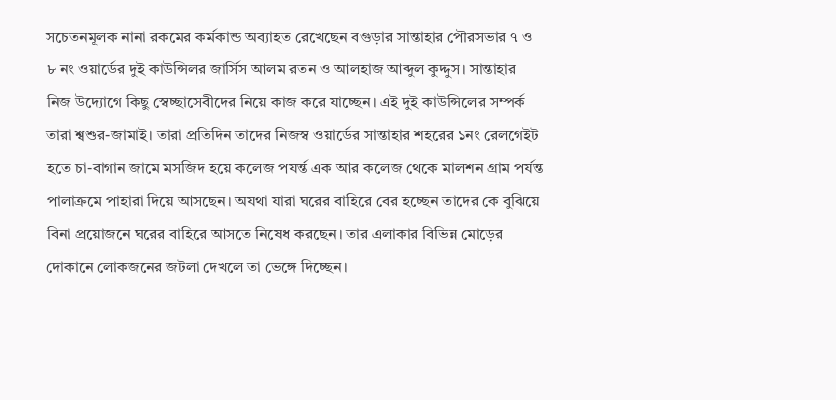সচেতনমূলক নানা রকমের কর্মকান্ড অব্যাহত রেখেছেন বগুড়ার সান্তাহার পৌরসভার ৭ ও ৮ নং ওয়ার্ডের দুই কাউন্সিলর জার্সিস আলম রতন ও আলহাজ আব্দুল কুদ্দুস। সান্তাহার নিজ উদ্যোগে কিছু স্বেচ্ছাসেবীদের নিয়ে কাজ করে যাচ্ছেন। এই দুই কাউন্সিলের সম্পর্ক তারা শ্বশুর-জামাই। তারা প্রতিদিন তাদের নিজস্ব ওয়ার্ডের সান্তাহার শহরের ১নং রেলগেইট হতে চা-বাগান জামে মসজিদ হয়ে কলেজ পযর্ন্ত এক আর কলেজ থেকে মালশন গ্রাম পর্যন্ত পালাক্রমে পাহারা দিয়ে আসছেন। অযথা যারা ঘরের বাহিরে বের হচ্ছেন তাদের কে বুঝিয়ে বিনা প্রয়োজনে ঘরের বাহিরে আসতে নিষেধ করছেন। তার এলাকার বিভিন্ন মোড়ের দোকানে লোকজনের জটলা দেখলে তা ভেঙ্গে দিচ্ছেন।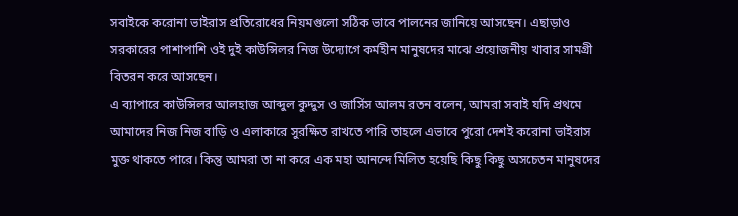সবাইকে করোনা ভাইরাস প্রতিরোধের নিয়মগুলো সঠিক ভাবে পালনের জানিয়ে আসছেন। এছাড়াও সরকারের পাশাপাশি ওই দুই কাউন্সিলর নিজ উদ্যোগে কর্মহীন মানুষদের মাঝে প্রয়োজনীয় খাবার সামগ্রী বিতরন করে আসছেন।
এ ব্যাপারে কাউন্সিলর আলহাজ আব্দুল কুদ্দুস ও জার্সিস আলম রতন বলেন, আমরা সবাই যদি প্রথমে আমাদের নিজ নিজ বাড়ি ও এলাকারে সুরক্ষিত রাখতে পারি তাহলে এভাবে পুরো দেশই করোনা ভাইরাস মুক্ত থাকতে পারে। কিন্তু আমরা তা না করে এক মহা আনন্দে মিলিত হয়েছি কিছু কিছু অসচেতন মানুষদের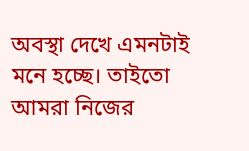অবস্থা দেখে এমনটাই মনে হচ্ছে। তাইতো আমরা নিজের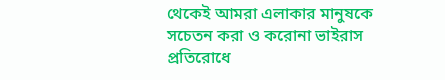থেকেই আমরা এলাকার মানুষকে সচেতন করা ও করোনা ভাইরাস প্রতিরোধে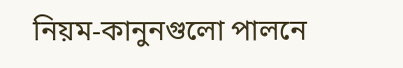নিয়ম-কানুনগুলো পালনে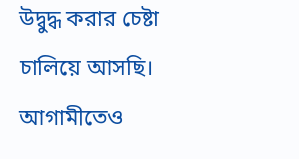উদ্বুদ্ধ করার চেষ্টা চালিয়ে আসছি। আগামীতেও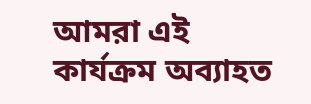আমরা এই কার্যক্রম অব্যাহত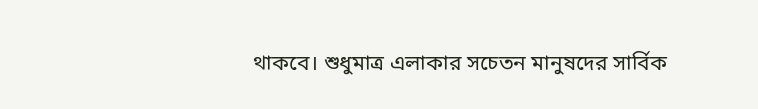থাকবে। শুধুমাত্র এলাকার সচেতন মানুষদের সার্বিক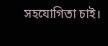সহযোগিতা চাই।